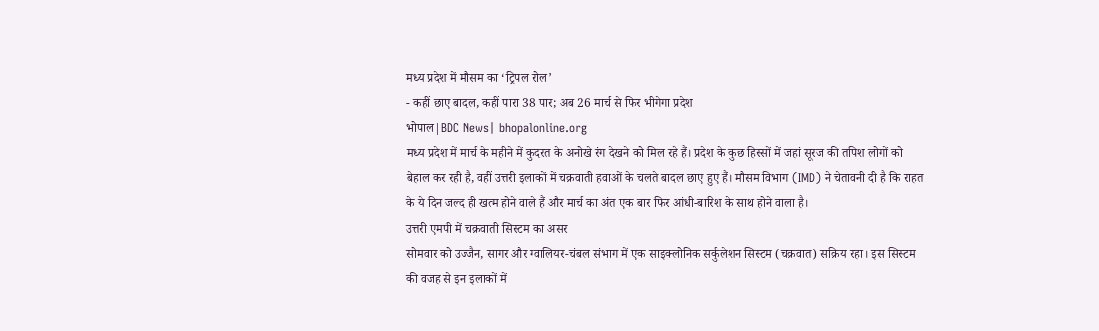मध्य प्रदेश में मौसम का ‘ट्रिपल रोल’
- कहीं छाए बादल, कहीं पारा 38 पार; अब 26 मार्च से फिर भीगेगा प्रदेश
भोपाल|BDC News| bhopalonline.org
मध्य प्रदेश में मार्च के महीने में कुदरत के अनोखे रंग देखने को मिल रहे हैं। प्रदेश के कुछ हिस्सों में जहां सूरज की तपिश लोगों को बेहाल कर रही है, वहीं उत्तरी इलाकों में चक्रवाती हवाओं के चलते बादल छाए हुए हैं। मौसम विभाग (IMD) ने चेतावनी दी है कि राहत के ये दिन जल्द ही खत्म होने वाले हैं और मार्च का अंत एक बार फिर आंधी-बारिश के साथ होने वाला है।
उत्तरी एमपी में चक्रवाती सिस्टम का असर
सोमवार को उज्जैन, सागर और ग्वालियर-चंबल संभाग में एक साइक्लोनिक सर्कुलेशन सिस्टम (चक्रवात) सक्रिय रहा। इस सिस्टम की वजह से इन इलाकों में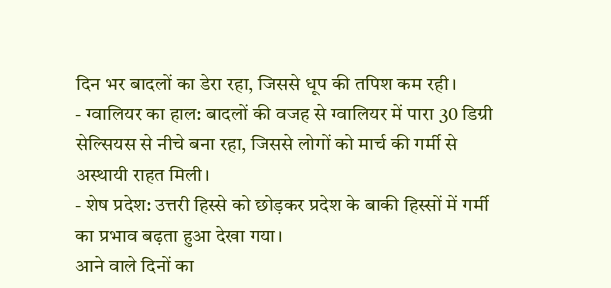दिन भर बादलों का डेरा रहा, जिससे धूप की तपिश कम रही।
- ग्वालियर का हाल: बादलों की वजह से ग्वालियर में पारा 30 डिग्री सेल्सियस से नीचे बना रहा, जिससे लोगों को मार्च की गर्मी से अस्थायी राहत मिली।
- शेष प्रदेश: उत्तरी हिस्से को छोड़कर प्रदेश के बाकी हिस्सों में गर्मी का प्रभाव बढ़ता हुआ देखा गया।
आने वाले दिनों का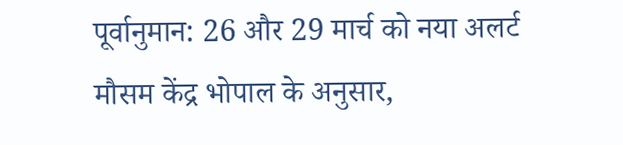पूर्वानुमान: 26 और 29 मार्च को नया अलर्ट
मौसम केंद्र भोपाल के अनुसार,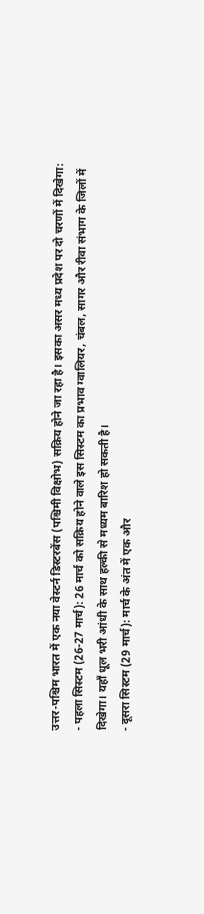उत्तर-पश्चिम भारत में एक नया वेस्टर्न डिस्टरबेंस (पश्चिमी विक्षोभ) सक्रिय होने जा रहा है। इसका असर मध्य प्रदेश पर दो चरणों में दिखेगा:
- पहला सिस्टम (26-27 मार्च): 26 मार्च को सक्रिय होने वाले इस सिस्टम का प्रभाव ग्वालियर, चंबल, सागर और रीवा संभाग के जिलों में दिखेगा। यहाँ धूल भरी आंधी के साथ हल्की से मध्यम बारिश हो सकती है।
- दूसरा सिस्टम (29 मार्च): मार्च के अंत में एक और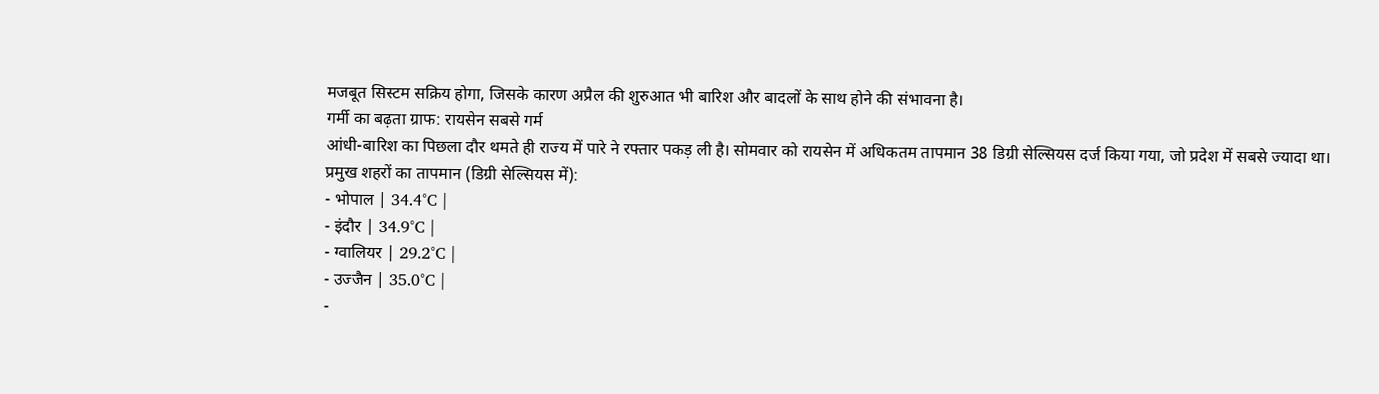मजबूत सिस्टम सक्रिय होगा, जिसके कारण अप्रैल की शुरुआत भी बारिश और बादलों के साथ होने की संभावना है।
गर्मी का बढ़ता ग्राफ: रायसेन सबसे गर्म
आंधी-बारिश का पिछला दौर थमते ही राज्य में पारे ने रफ्तार पकड़ ली है। सोमवार को रायसेन में अधिकतम तापमान 38 डिग्री सेल्सियस दर्ज किया गया, जो प्रदेश में सबसे ज्यादा था।
प्रमुख शहरों का तापमान (डिग्री सेल्सियस में):
- भोपाल | 34.4°C |
- इंदौर | 34.9°C |
- ग्वालियर | 29.2°C |
- उज्जैन | 35.0°C |
-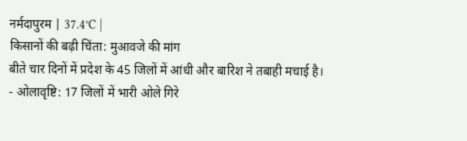नर्मदापुरम | 37.4°C |
किसानों की बढ़ी चिंता: मुआवजे की मांग
बीते चार दिनों में प्रदेश के 45 जिलों में आंधी और बारिश ने तबाही मचाई है।
- ओलावृष्टि: 17 जिलों में भारी ओले गिरे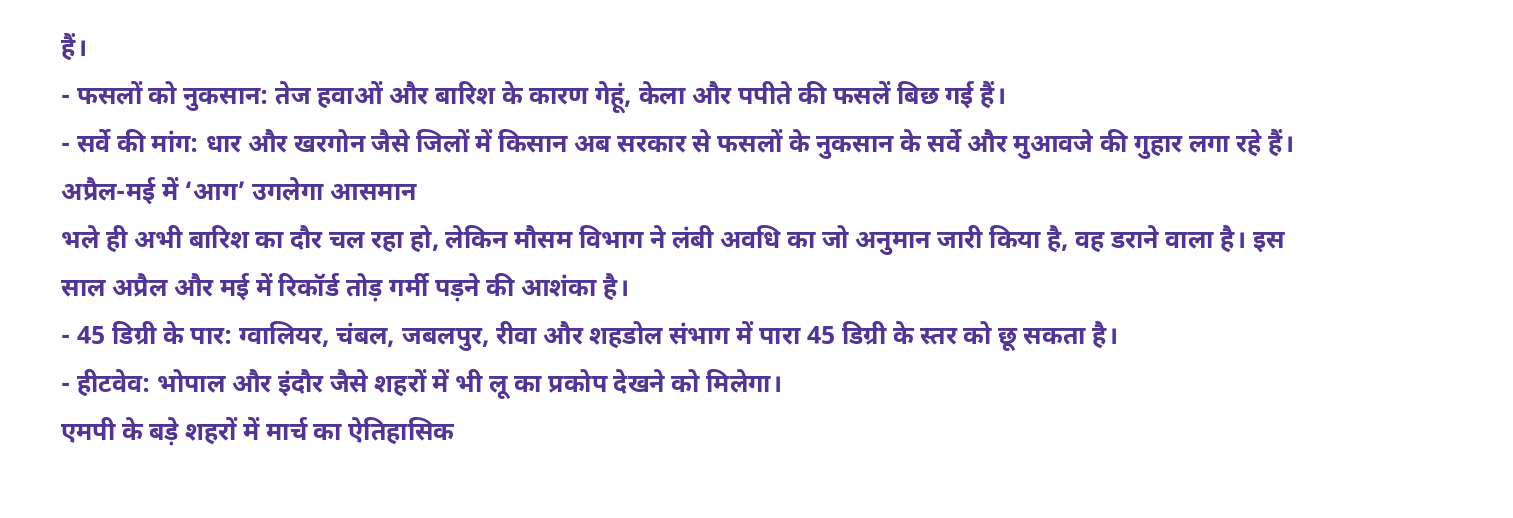हैं।
- फसलों को नुकसान: तेज हवाओं और बारिश के कारण गेहूं, केला और पपीते की फसलें बिछ गई हैं।
- सर्वे की मांग: धार और खरगोन जैसे जिलों में किसान अब सरकार से फसलों के नुकसान के सर्वे और मुआवजे की गुहार लगा रहे हैं।
अप्रैल-मई में ‘आग’ उगलेगा आसमान
भले ही अभी बारिश का दौर चल रहा हो, लेकिन मौसम विभाग ने लंबी अवधि का जो अनुमान जारी किया है, वह डराने वाला है। इस साल अप्रैल और मई में रिकॉर्ड तोड़ गर्मी पड़ने की आशंका है।
- 45 डिग्री के पार: ग्वालियर, चंबल, जबलपुर, रीवा और शहडोल संभाग में पारा 45 डिग्री के स्तर को छू सकता है।
- हीटवेव: भोपाल और इंदौर जैसे शहरों में भी लू का प्रकोप देखने को मिलेगा।
एमपी के बड़े शहरों में मार्च का ऐतिहासिक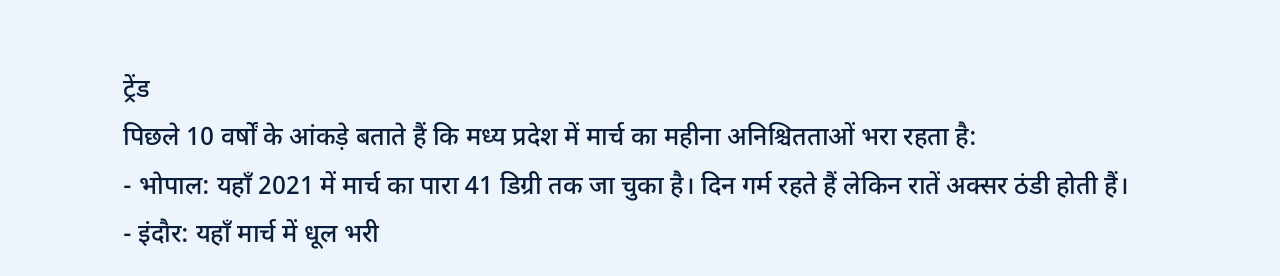ट्रेंड
पिछले 10 वर्षों के आंकड़े बताते हैं कि मध्य प्रदेश में मार्च का महीना अनिश्चितताओं भरा रहता है:
- भोपाल: यहाँ 2021 में मार्च का पारा 41 डिग्री तक जा चुका है। दिन गर्म रहते हैं लेकिन रातें अक्सर ठंडी होती हैं।
- इंदौर: यहाँ मार्च में धूल भरी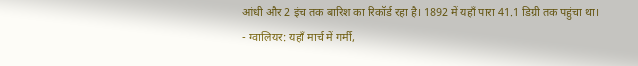आंधी और 2 इंच तक बारिश का रिकॉर्ड रहा है। 1892 में यहाँ पारा 41.1 डिग्री तक पहुंचा था।
- ग्वालियर: यहाँ मार्च में गर्मी,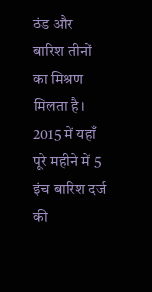ठंड और बारिश तीनों का मिश्रण मिलता है। 2015 में यहाँ पूरे महीने में 5 इंच बारिश दर्ज की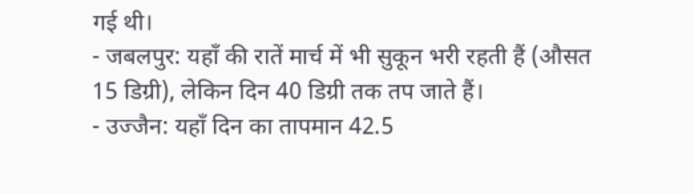गई थी।
- जबलपुर: यहाँ की रातें मार्च में भी सुकून भरी रहती हैं (औसत 15 डिग्री), लेकिन दिन 40 डिग्री तक तप जाते हैं।
- उज्जैन: यहाँ दिन का तापमान 42.5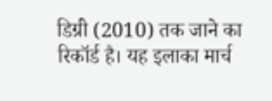डिग्री (2010) तक जाने का रिकॉर्ड है। यह इलाका मार्च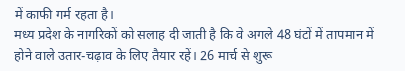में काफी गर्म रहता है।
मध्य प्रदेश के नागरिकों को सलाह दी जाती है कि वे अगले 48 घंटों में तापमान में होने वाले उतार-चढ़ाव के लिए तैयार रहें। 26 मार्च से शुरू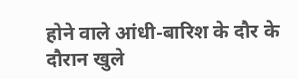होने वाले आंधी-बारिश के दौर के दौरान खुले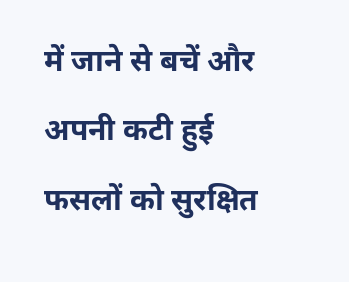में जाने से बचें और अपनी कटी हुई फसलों को सुरक्षित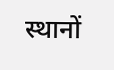स्थानों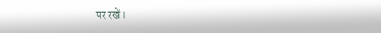पर रखें।